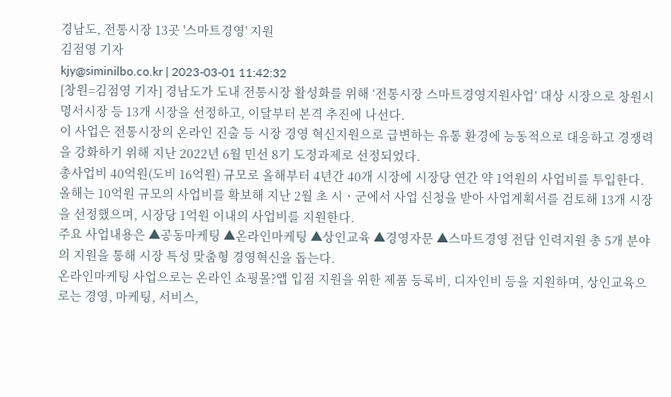경남도, 전통시장 13곳 '스마트경영' 지원
김점영 기자
kjy@siminilbo.co.kr | 2023-03-01 11:42:32
[창원=김점영 기자] 경남도가 도내 전통시장 활성화를 위해 ‘전통시장 스마트경영지원사업’ 대상 시장으로 창원시 명서시장 등 13개 시장을 선정하고, 이달부터 본격 추진에 나선다.
이 사업은 전통시장의 온라인 진출 등 시장 경영 혁신지원으로 급변하는 유통 환경에 능동적으로 대응하고 경쟁력을 강화하기 위해 지난 2022년 6월 민선 8기 도정과제로 선정되었다.
총사업비 40억원(도비 16억원) 규모로 올해부터 4년간 40개 시장에 시장당 연간 약 1억원의 사업비를 투입한다.
올해는 10억원 규모의 사업비를 확보해 지난 2월 초 시ㆍ군에서 사업 신청을 받아 사업계획서를 검토해 13개 시장을 선정했으며, 시장당 1억원 이내의 사업비를 지원한다.
주요 사업내용은 ▲공동마케팅 ▲온라인마케팅 ▲상인교육 ▲경영자문 ▲스마트경영 전담 인력지원 총 5개 분야의 지원을 통해 시장 특성 맞춤형 경영혁신을 돕는다.
온라인마케팅 사업으로는 온라인 쇼핑몰?앱 입점 지원을 위한 제품 등록비, 디자인비 등을 지원하며, 상인교육으로는 경영, 마케팅, 서비스,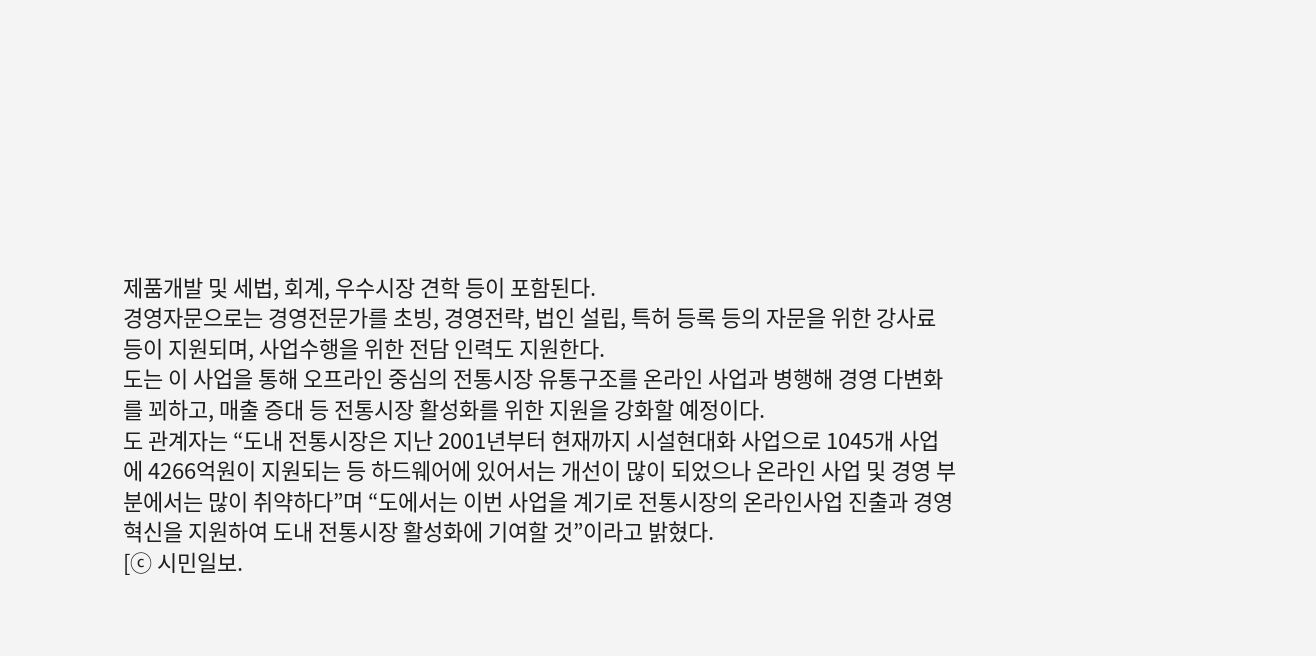제품개발 및 세법, 회계, 우수시장 견학 등이 포함된다.
경영자문으로는 경영전문가를 초빙, 경영전략, 법인 설립, 특허 등록 등의 자문을 위한 강사료 등이 지원되며, 사업수행을 위한 전담 인력도 지원한다.
도는 이 사업을 통해 오프라인 중심의 전통시장 유통구조를 온라인 사업과 병행해 경영 다변화를 꾀하고, 매출 증대 등 전통시장 활성화를 위한 지원을 강화할 예정이다.
도 관계자는 “도내 전통시장은 지난 2001년부터 현재까지 시설현대화 사업으로 1045개 사업에 4266억원이 지원되는 등 하드웨어에 있어서는 개선이 많이 되었으나 온라인 사업 및 경영 부분에서는 많이 취약하다”며 “도에서는 이번 사업을 계기로 전통시장의 온라인사업 진출과 경영 혁신을 지원하여 도내 전통시장 활성화에 기여할 것”이라고 밝혔다.
[ⓒ 시민일보.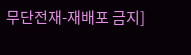무단전재-재배포 금지]